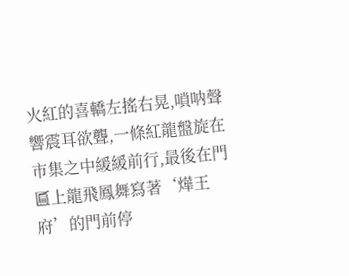火紅的喜轎左搖右晃,嗩呐聲響震耳欲聾,一條紅龍盤旋在市集之中緩緩前行,最後在門匾上龍飛鳳舞寫著‘燁王府’的門前停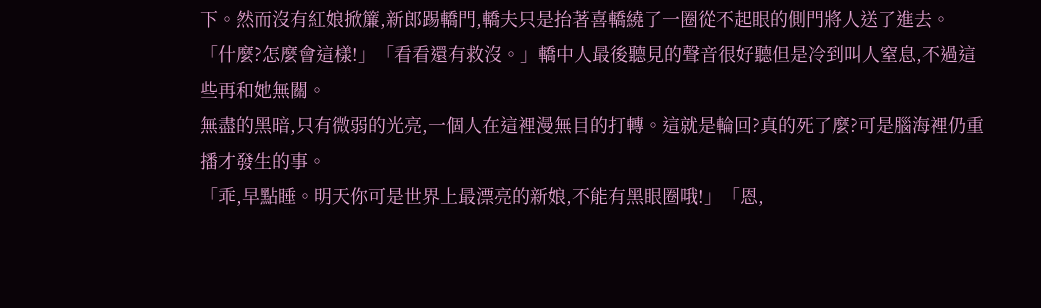下。然而沒有紅娘掀簾,新郎踢轎門,轎夫只是抬著喜轎繞了一圈從不起眼的側門將人送了進去。
「什麼?怎麼會這樣!」「看看還有救沒。」轎中人最後聽見的聲音很好聽但是冷到叫人窒息,不過這些再和她無關。
無盡的黑暗,只有微弱的光亮,一個人在這裡漫無目的打轉。這就是輪回?真的死了麼?可是腦海裡仍重播才發生的事。
「乖,早點睡。明天你可是世界上最漂亮的新娘,不能有黑眼圈哦!」「恩,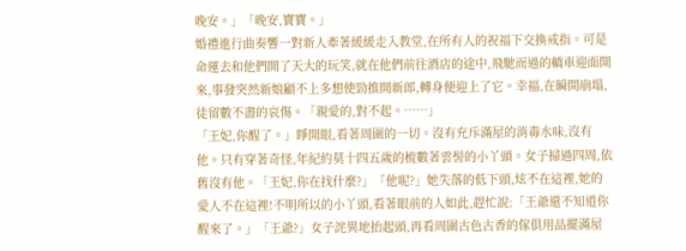晚安。」「晚安,寶寶。」
婚禮進行曲奏響一對新人牽著緩緩走入教堂,在所有人的祝福下交換戒指。可是命運去和他們開了天大的玩笑,就在他們前往酒店的途中,飛馳而過的轎車迎面開來,事發突然新娘顧不上多想使勁推開新郎,轉身便迎上了它。幸福,在瞬間崩塌,徒留數不盡的哀傷。「親愛的,對不起。……」
「王妃,你醒了。」睜開眼,看著周圍的一切。沒有充斥滿屋的消毒水味,沒有他。只有穿著奇怪,年紀約莫十四五歲的梳數著雲髻的小丫頭。女子掃過四周,依舊沒有他。「王妃,你在找什麼?」「他呢?」她失落的低下頭,炫不在這裡,她的愛人不在這裡!不明所以的小丫頭,看著眼前的人如此,趕忙說:「王爺還不知道你醒來了。」「王爺?」女子詫異地抬起頭,再看周圍古色古香的傢俱用品擺滿屋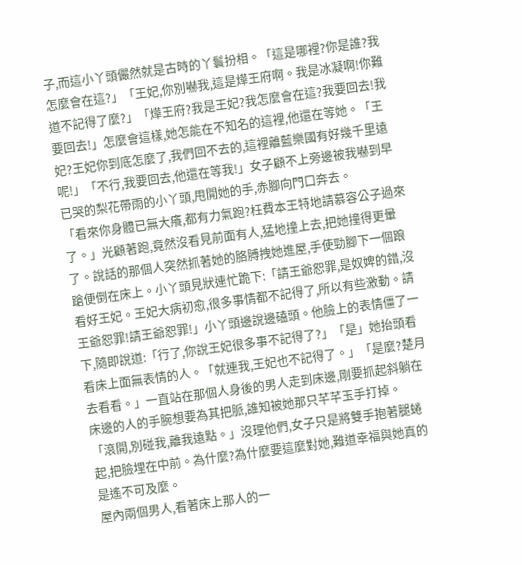子,而這小丫頭儼然就是古時的丫鬟扮相。「這是哪裡?你是誰?我怎麼會在這?」「王妃,你別嚇我,這是燁王府啊。我是冰凝啊!你難道不記得了麼?」「燁王府?我是王妃?我怎麼會在這?我要回去!我要回去!」怎麼會這樣,她怎能在不知名的這裡,他還在等她。「王妃?王妃你到底怎麼了,我們回不去的,這裡離藍樂國有好幾千里遠呢!」「不行,我要回去,他還在等我!」女子顧不上旁邊被我嚇到早已哭的梨花帶雨的小丫頭,甩開她的手,赤腳向門口奔去。
「看來你身體已無大癢,都有力氣跑?枉費本王特地請慕容公子過來了。」光顧著跑,竟然沒看見前面有人,猛地撞上去,把她撞得更暈了。說話的那個人突然抓著她的胳膊拽她進屋,手使勁腳下一個踉蹌便倒在床上。小丫頭見狀連忙跪下:「請王爺恕罪,是奴婢的錯,沒看好王妃。王妃大病初愈,很多事情都不記得了,所以有些激動。請王爺恕罪!請王爺恕罪!」小丫頭邊說邊磕頭。他臉上的表情僵了一下,隨即說道:「行了,你說王妃很多事不記得了?」「是」她抬頭看看床上面無表情的人。「就連我,王妃也不記得了。」「是麼?楚月去看看。」一直站在那個人身後的男人走到床邊,剛要抓起斜躺在床邊的人的手腕想要為其把脈,誰知被她那只芊芊玉手打掉。
「滾開,別碰我,離我遠點。」沒理他們,女子只是將雙手抱著腿蜷起,把臉埋在中前。為什麼?為什麼要這麼對她,難道幸福與她真的是遙不可及麼。
屋內兩個男人,看著床上那人的一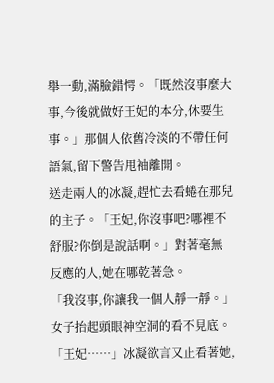舉一動,滿臉錯愕。「既然沒事麼大事,今後就做好王妃的本分,休要生事。」那個人依舊冷淡的不帶任何語氣,留下警告甩袖離開。
送走兩人的冰凝,趕忙去看蜷在那兒的主子。「王妃,你沒事吧?哪裡不舒服?你倒是說話啊。」對著毫無反應的人,她在哪乾著急。
「我沒事,你讓我一個人靜一靜。」女子抬起頭眼神空洞的看不見底。「王妃……」冰凝欲言又止看著她,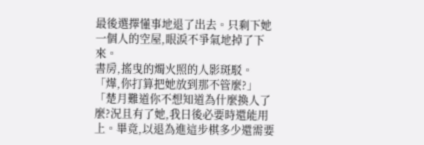最後選擇懂事地退了出去。只剩下她一個人的空屋,眼淚不爭氣地掉了下來。
書房,搖曳的燭火照的人影斑駁。「燁,你打算把她放到那不管麼?」「楚月難道你不想知道為什麼換人了麼?況且有了她,我日後必要時還能用上。畢竟,以退為進這步棋多少還需要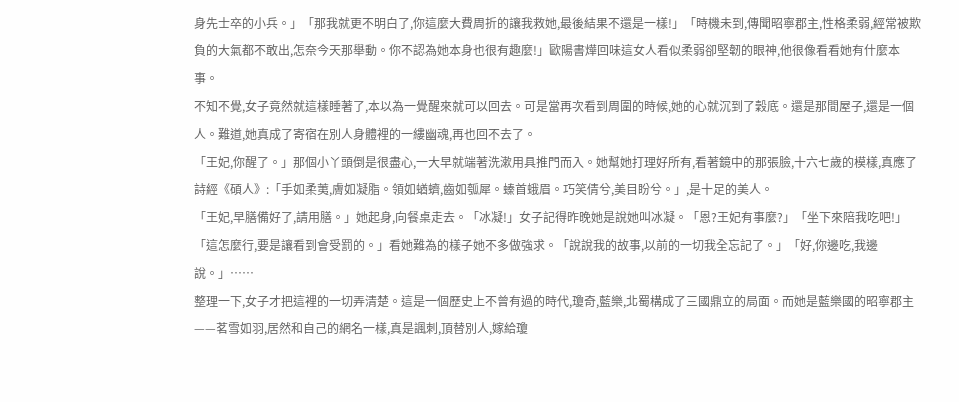身先士卒的小兵。」「那我就更不明白了,你這麼大費周折的讓我救她,最後結果不還是一樣!」「時機未到,傳聞昭寧郡主,性格柔弱,經常被欺負的大氣都不敢出,怎奈今天那舉動。你不認為她本身也很有趣麼!」歐陽書燁回味這女人看似柔弱卻堅韌的眼神,他很像看看她有什麼本事。
不知不覺,女子竟然就這樣睡著了,本以為一覺醒來就可以回去。可是當再次看到周圍的時候,她的心就沉到了穀底。還是那間屋子,還是一個人。難道,她真成了寄宿在別人身體裡的一縷幽魂,再也回不去了。
「王妃,你醒了。」那個小丫頭倒是很盡心,一大早就端著洗漱用具推門而入。她幫她打理好所有,看著鏡中的那張臉,十六七歲的模樣,真應了詩經《碩人》:「手如柔荑,膚如凝脂。領如蝤蠐,齒如瓠犀。螓首蛾眉。巧笑倩兮,美目盼兮。」,是十足的美人。
「王妃,早膳備好了,請用膳。」她起身,向餐桌走去。「冰凝!」女子記得昨晚她是說她叫冰凝。「恩?王妃有事麼?」「坐下來陪我吃吧!」「這怎麼行,要是讓看到會受罰的。」看她難為的樣子她不多做強求。「說說我的故事,以前的一切我全忘記了。」「好,你邊吃,我邊說。」……
整理一下,女子才把這裡的一切弄清楚。這是一個歷史上不曾有過的時代,瓊奇,藍樂,北蜀構成了三國鼎立的局面。而她是藍樂國的昭寧郡主——茗雪如羽,居然和自己的網名一樣,真是諷刺,頂替別人,嫁給瓊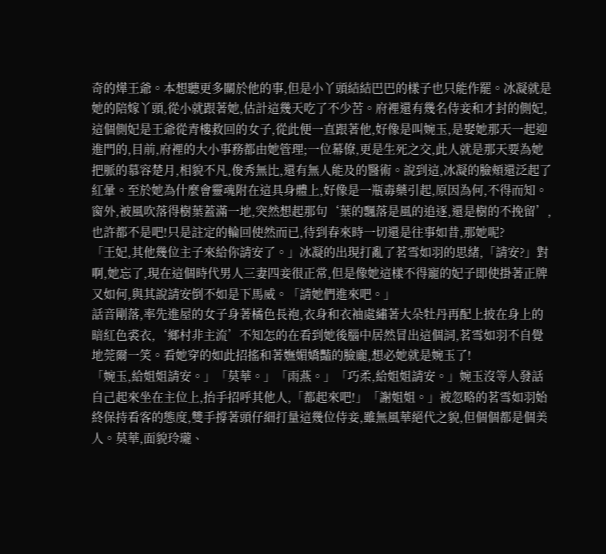奇的燁王爺。本想聽更多關於他的事,但是小丫頭結結巴巴的樣子也只能作罷。冰凝就是她的陪嫁丫頭,從小就跟著她,估計這幾天吃了不少苦。府裡還有幾名侍妾和才封的側妃,這個側妃是王爺從青樓救回的女子,從此便一直跟著他,好像是叫婉玉,是娶她那天一起迎進門的,目前,府裡的大小事務都由她管理;一位幕僚,更是生死之交,此人就是那天要為她把脈的慕容楚月,相貌不凡,俊秀無比,還有無人能及的醫術。說到這,冰凝的臉頰還泛起了紅暈。至於她為什麼會靈魂附在這具身體上,好像是一瓶毒藥引起,原因為何,不得而知。
窗外,被風吹落得樹葉蓋滿一地,突然想起那句‘葉的飄落是風的追逐,還是樹的不挽留’,也許都不是吧!只是註定的輪回使然而已,待到春來時一切還是往事如昔,那她呢?
「王妃,其他幾位主子來給你請安了。」冰凝的出現打亂了茗雪如羽的思緒,「請安?」對啊,她忘了,現在這個時代男人三妻四妾很正常,但是像她這樣不得寵的妃子即使掛著正牌又如何,與其說請安倒不如是下馬威。「請她們進來吧。」
話音剛落,率先進屋的女子身著橘色長袍,衣身和衣袖處繡著大朵牡丹再配上披在身上的暗紅色裘衣,‘鄉村非主流’不知怎的在看到她後腦中居然冒出這個詞,茗雪如羽不自覺地莞爾一笑。看她穿的如此招搖和著嫵媚嬌豔的臉龐,想必她就是婉玉了!
「婉玉,給姐姐請安。」「莫華。」「雨燕。」「巧柔,給姐姐請安。」婉玉沒等人發話自己起來坐在主位上,抬手招呼其他人,「都起來吧!」「謝姐姐。」被忽略的茗雪如羽始終保持看客的態度,雙手撐著頭仔細打量這幾位侍妾,雖無風華絕代之貌,但個個都是個美人。莫華,面貌玲瓏、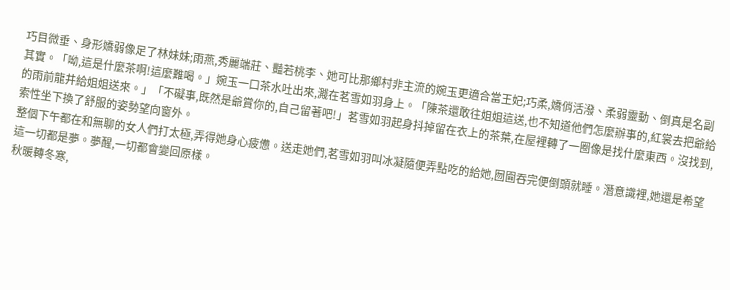巧目微垂、身形嬌弱像足了林妹妹;雨燕,秀麗端莊、豔若桃李、她可比那鄉村非主流的婉玉更適合當王妃;巧柔,嬌俏活潑、柔弱靈動、倒真是名副其實。「呦,這是什麼茶啊!這麼難喝。」婉玉一口茶水吐出來,濺在茗雪如羽身上。「陳茶還敢往姐姐這送,也不知道他們怎麼辦事的,紅裳去把爺給的雨前龍井給姐姐送來。」「不礙事,既然是爺賞你的,自己留著吧!」茗雪如羽起身抖掉留在衣上的茶葉,在屋裡轉了一圈像是找什麼東西。沒找到,索性坐下換了舒服的姿勢望向窗外。
整個下午都在和無聊的女人們打太極,弄得她身心疲憊。送走她們,茗雪如羽叫冰凝隨便弄點吃的給她,囫圇吞完便倒頭就睡。潛意識裡,她還是希望這一切都是夢。夢醒,一切都會變回原樣。
秋暖轉冬寒,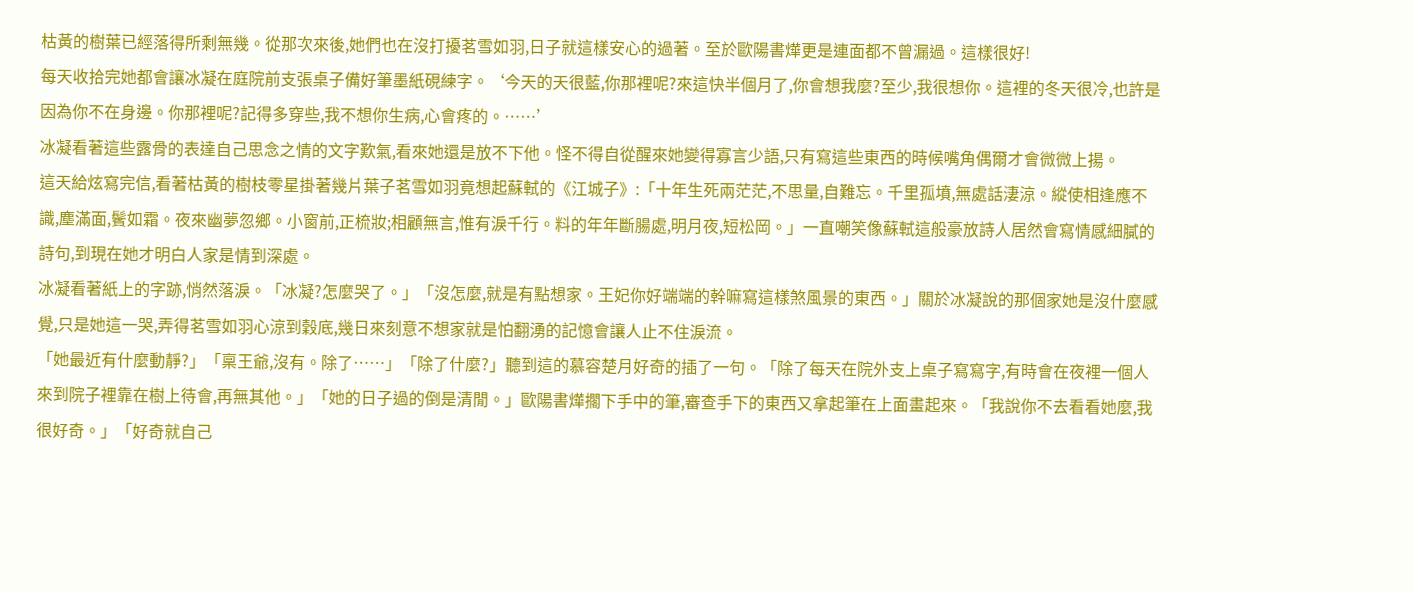枯黃的樹葉已經落得所剩無幾。從那次來後,她們也在沒打擾茗雪如羽,日子就這樣安心的過著。至於歐陽書燁更是連面都不曾漏過。這樣很好!
每天收拾完她都會讓冰凝在庭院前支張桌子備好筆墨紙硯練字。‘今天的天很藍,你那裡呢?來這快半個月了,你會想我麼?至少,我很想你。這裡的冬天很冷,也許是因為你不在身邊。你那裡呢?記得多穿些,我不想你生病,心會疼的。……’
冰凝看著這些露骨的表達自己思念之情的文字歎氣,看來她還是放不下他。怪不得自從醒來她變得寡言少語,只有寫這些東西的時候嘴角偶爾才會微微上揚。
這天給炫寫完信,看著枯黃的樹枝零星掛著幾片葉子茗雪如羽竟想起蘇軾的《江城子》:「十年生死兩茫茫,不思量,自難忘。千里孤墳,無處話淒涼。縱使相逢應不識,塵滿面,鬢如霜。夜來幽夢忽鄉。小窗前,正梳妝;相顧無言,惟有淚千行。料的年年斷腸處,明月夜,短松岡。」一直嘲笑像蘇軾這般豪放詩人居然會寫情感細膩的詩句,到現在她才明白人家是情到深處。
冰凝看著紙上的字跡,悄然落淚。「冰凝?怎麼哭了。」「沒怎麼,就是有點想家。王妃你好端端的幹嘛寫這樣煞風景的東西。」關於冰凝說的那個家她是沒什麼感覺,只是她這一哭,弄得茗雪如羽心涼到穀底,幾日來刻意不想家就是怕翻湧的記憶會讓人止不住淚流。
「她最近有什麼動靜?」「稟王爺,沒有。除了……」「除了什麼?」聽到這的慕容楚月好奇的插了一句。「除了每天在院外支上桌子寫寫字,有時會在夜裡一個人來到院子裡靠在樹上待會,再無其他。」「她的日子過的倒是清閒。」歐陽書燁擱下手中的筆,審查手下的東西又拿起筆在上面畫起來。「我說你不去看看她麼,我很好奇。」「好奇就自己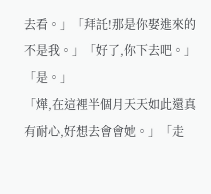去看。」「拜託!那是你娶進來的不是我。」「好了,你下去吧。」「是。」
「燁,在這裡半個月天天如此還真有耐心,好想去會會她。」「走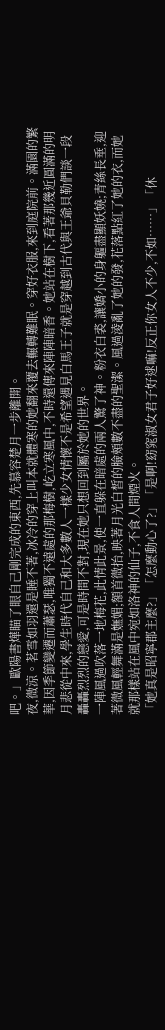吧。」歐陽書燁瞄了眼自己剛完成的東西,先慕容楚月一步離開。
夜,微涼。茗雪如羽還是睡不著,冰冷的穿上叫本就體寒的她翻來覆去輾轉難眠。穿好衣服,來到庭院前。滿園的繁華,因季節變遷而蕭瑟,唯獨不遠處的那梅樹,屹立寒風中,不時還傳來陣陣暗香。她站在樹下,看著那幾近圓滿的明月悲從中來,學生時代自己和大多數人一樣少女情懷不是希望遇見白馬王子就是穿越到古代與王爺貝勒們談一段轟轟烈烈的戀愛,可是時間不對,現在她只想回到屬於她的世界。
一陣風過吹落一地梅花,此情此景,使一直躲在暗處的兩人驚了神。粉衣白裘,讓嬌小的身軀盡顯妖嬈;青絲長垂,迎著微風輕舞滿是嫵媚;額首微抬,映著月光白皙的臉頰數不盡的聖潔。風過淩亂了她的發,花落點紅了她的衣,而她就那樣站在風中宛如洛神的仙子,不食人間煙火。
「她真是昭寧郡主麼?」「怎麼動心了?」「是啊!窈窕淑女君子好逑嘛!反正你女人不少,不如……」「休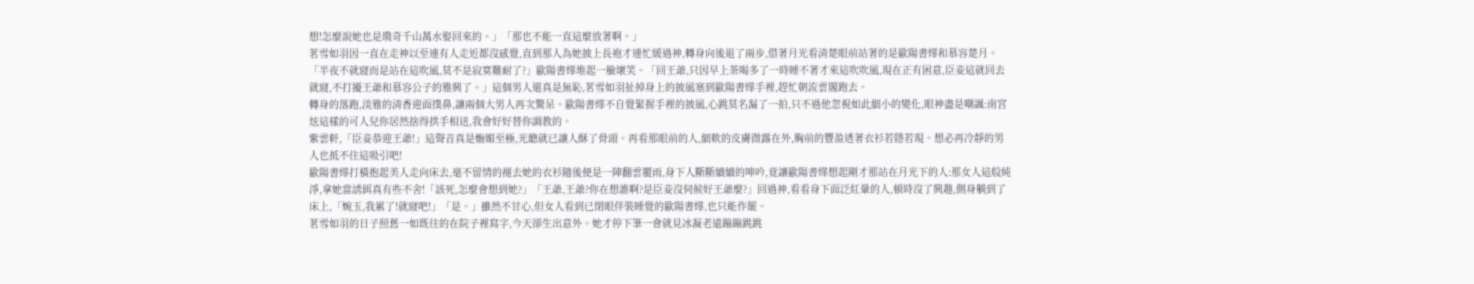想!怎麼說她也是瓊奇千山萬水娶回來的。」「那也不能一直這麼放著啊。」
茗雪如羽因一直在走神以至連有人走近都沒感覺,直到那人為她披上長袍才連忙緩過神,轉身向後退了兩步,借著月光看清楚眼前站著的是歐陽書燁和慕容楚月。「半夜不就寢而是站在這吹風,莫不是寂寞難耐了?」歐陽書燁堆起一臉壞笑。「回王爺,只因早上茶喝多了一時睡不著才來這吹吹風,現在正有困意,臣妾這就回去就寢,不打擾王爺和慕容公子的雅興了。」這個男人還真是無恥,茗雪如羽扯掉身上的披風塞到歐陽書燁手裡,趕忙朝流雲閣跑去。
轉身的落跑,淡雅的清香迎面撲鼻,讓兩個大男人再次驚呆。歐陽書燁不自覺緊握手裡的披風,心跳莫名漏了一拍,只不過他忽視如此細小的變化,眼神盡是嘲諷:南宮炫這樣的可人兒你居然捨得拱手相送,我會好好替你調教的。
紫雲軒,「臣妾恭迎王爺!」這聲音真是嫵媚至極,光聽就已讓人酥了骨頭。再看那眼前的人,細軟的皮膚微露在外,胸前的豐盈透著衣衫若隱若現。想必再冷靜的男人也抵不住這吸引吧!
歐陽書燁打橫抱起美人走向床去,毫不留情的褪去她的衣衫隨後便是一陣翻雲覆雨,身下人斷斷續續的呻吟,竟讓歐陽書燁想起剛才那站在月光下的人:那女人這般純淨,拿她當誘餌真有些不舍!「該死,怎麼會想到她?」「王爺,王爺?你在想誰啊?是臣妾沒伺候好王爺麼?」回過神,看看身下面泛紅暈的人,頓時沒了興趣,側身躺到了床上,「婉玉,我累了!就寢吧!」「是。」雖然不甘心,但女人看到已閉眼佯裝睡覺的歐陽書燁,也只能作罷。
茗雪如羽的日子照舊一如既往的在院子裡寫字,今天卻生出意外。她才停下筆一會就見冰凝老遠蹦蹦跳跳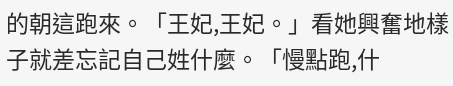的朝這跑來。「王妃,王妃。」看她興奮地樣子就差忘記自己姓什麼。「慢點跑,什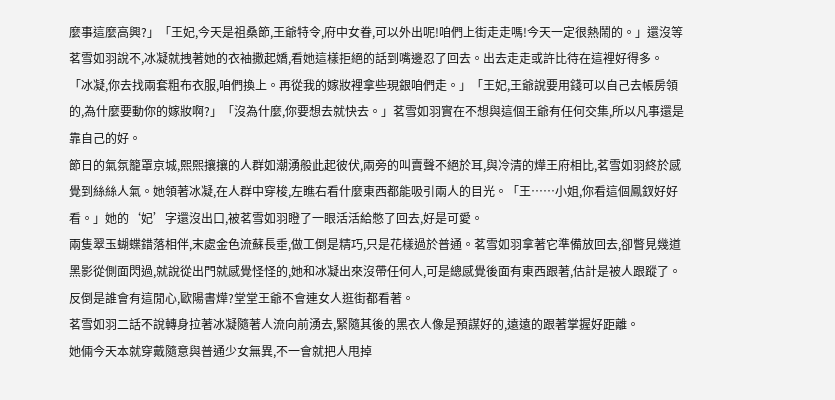麼事這麼高興?」「王妃,今天是祖桑節,王爺特令,府中女眷,可以外出呢!咱們上街走走嗎!今天一定很熱鬧的。」還沒等茗雪如羽說不,冰凝就拽著她的衣袖撒起嬌,看她這樣拒絕的話到嘴邊忍了回去。出去走走或許比待在這裡好得多。
「冰凝,你去找兩套粗布衣服,咱們換上。再從我的嫁妝裡拿些現銀咱們走。」「王妃,王爺說要用錢可以自己去帳房領的,為什麼要動你的嫁妝啊?」「沒為什麼,你要想去就快去。」茗雪如羽實在不想與這個王爺有任何交集,所以凡事還是靠自己的好。
節日的氣氛籠罩京城,熙熙攘攘的人群如潮湧般此起彼伏,兩旁的叫賣聲不絕於耳,與冷清的燁王府相比,茗雪如羽終於感覺到絲絲人氣。她領著冰凝,在人群中穿梭,左瞧右看什麼東西都能吸引兩人的目光。「王……小姐,你看這個鳳釵好好看。」她的‘妃’字還沒出口,被茗雪如羽瞪了一眼活活給憋了回去,好是可愛。
兩隻翠玉蝴蝶錯落相伴,末處金色流蘇長垂,做工倒是精巧,只是花樣過於普通。茗雪如羽拿著它準備放回去,卻瞥見幾道黑影從側面閃過,就說從出門就感覺怪怪的,她和冰凝出來沒帶任何人,可是總感覺後面有東西跟著,估計是被人跟蹤了。反倒是誰會有這閒心,歐陽書燁?堂堂王爺不會連女人逛街都看著。
茗雪如羽二話不說轉身拉著冰凝隨著人流向前湧去,緊隨其後的黑衣人像是預謀好的,遠遠的跟著掌握好距離。
她倆今天本就穿戴隨意與普通少女無異,不一會就把人甩掉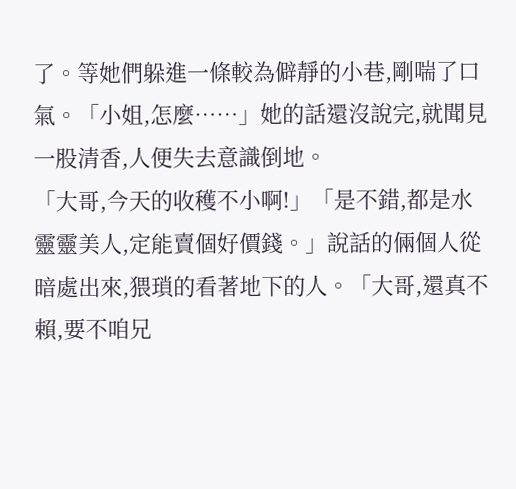了。等她們躲進一條較為僻靜的小巷,剛喘了口氣。「小姐,怎麼……」她的話還沒說完,就聞見一股清香,人便失去意識倒地。
「大哥,今天的收穫不小啊!」「是不錯,都是水靈靈美人,定能賣個好價錢。」說話的倆個人從暗處出來,猥瑣的看著地下的人。「大哥,還真不賴,要不咱兄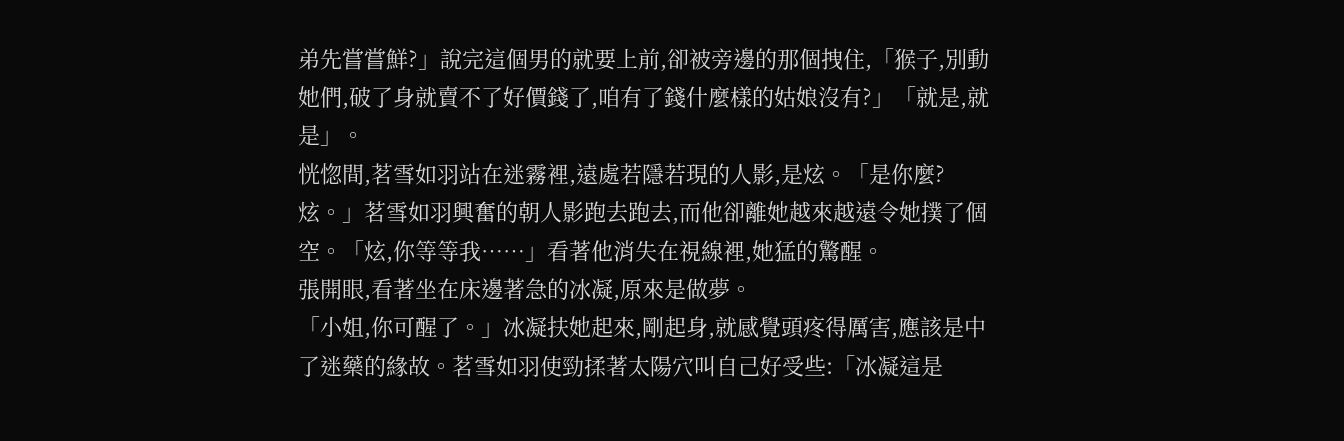弟先嘗嘗鮮?」說完這個男的就要上前,卻被旁邊的那個拽住,「猴子,別動她們,破了身就賣不了好價錢了,咱有了錢什麼樣的姑娘沒有?」「就是,就是」。
恍惚間,茗雪如羽站在迷霧裡,遠處若隱若現的人影,是炫。「是你麼?炫。」茗雪如羽興奮的朝人影跑去跑去,而他卻離她越來越遠令她撲了個空。「炫,你等等我……」看著他消失在視線裡,她猛的驚醒。
張開眼,看著坐在床邊著急的冰凝,原來是做夢。
「小姐,你可醒了。」冰凝扶她起來,剛起身,就感覺頭疼得厲害,應該是中了迷藥的緣故。茗雪如羽使勁揉著太陽穴叫自己好受些:「冰凝這是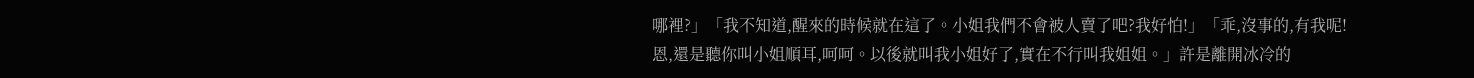哪裡?」「我不知道,醒來的時候就在這了。小姐我們不會被人賣了吧?我好怕!」「乖,沒事的,有我呢!恩,還是聽你叫小姐順耳,呵呵。以後就叫我小姐好了,實在不行叫我姐姐。」許是離開冰冷的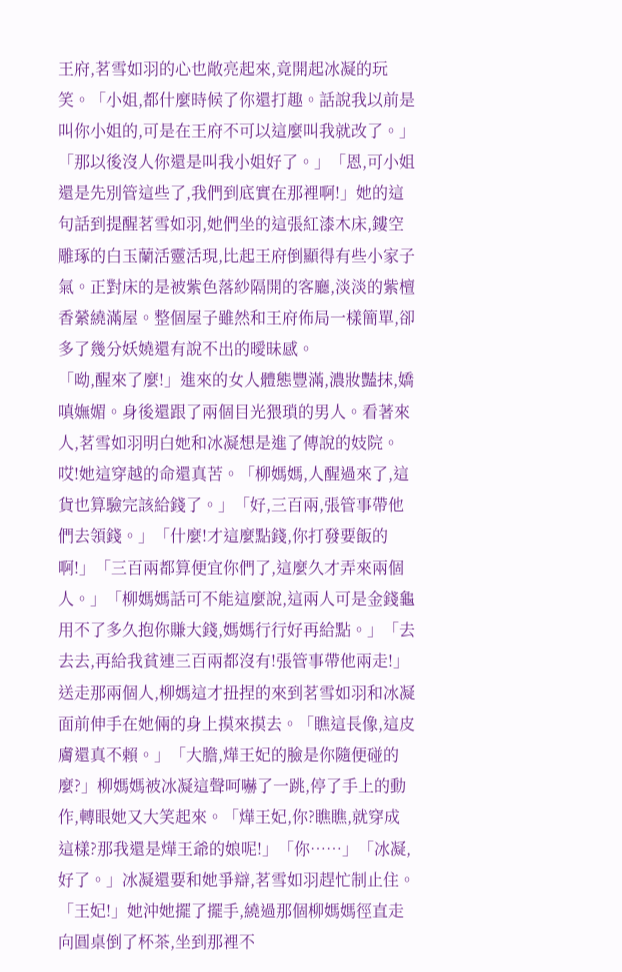王府,茗雪如羽的心也敞亮起來,竟開起冰凝的玩笑。「小姐,都什麼時候了你還打趣。話說我以前是叫你小姐的,可是在王府不可以這麼叫我就改了。」「那以後沒人你還是叫我小姐好了。」「恩,可小姐還是先別管這些了,我們到底實在那裡啊!」她的這句話到提醒茗雪如羽,她們坐的這張紅漆木床,鏤空雕琢的白玉蘭活靈活現,比起王府倒顯得有些小家子氣。正對床的是被紫色落紗隔開的客廳,淡淡的紫檀香縈繞滿屋。整個屋子雖然和王府佈局一樣簡單,卻多了幾分妖嬈還有說不出的曖昧感。
「呦,醒來了麼!」進來的女人體態豐滿,濃妝豔抹,嬌嗔嫵媚。身後還跟了兩個目光猥瑣的男人。看著來人,茗雪如羽明白她和冰凝想是進了傳說的妓院。哎!她這穿越的命還真苦。「柳媽媽,人醒過來了,這貨也算驗完該給錢了。」「好,三百兩,張管事帶他們去領錢。」「什麼!才這麼點錢,你打發要飯的啊!」「三百兩都算便宜你們了,這麼久才弄來兩個人。」「柳媽媽話可不能這麼說,這兩人可是金錢龜用不了多久抱你賺大錢,媽媽行行好再給點。」「去去去,再給我貧連三百兩都沒有!張管事帶他兩走!」
送走那兩個人,柳媽這才扭捏的來到茗雪如羽和冰凝面前伸手在她倆的身上摸來摸去。「瞧這長像,這皮膚還真不賴。」「大膽,燁王妃的臉是你隨便碰的麼?」柳媽媽被冰凝這聲呵嚇了一跳,停了手上的動作,轉眼她又大笑起來。「燁王妃,你?瞧瞧,就穿成這樣?那我還是燁王爺的娘呢!」「你……」「冰凝,好了。」冰凝還要和她爭辯,茗雪如羽趕忙制止住。「王妃!」她沖她擺了擺手,繞過那個柳媽媽徑直走向圓桌倒了杯茶,坐到那裡不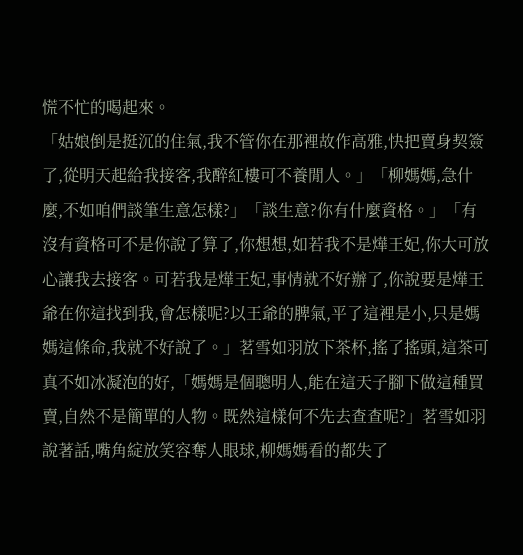慌不忙的喝起來。
「姑娘倒是挺沉的住氣,我不管你在那裡故作高雅,快把賣身契簽了,從明天起給我接客,我醉紅樓可不養閒人。」「柳媽媽,急什麼,不如咱們談筆生意怎樣?」「談生意?你有什麼資格。」「有沒有資格可不是你說了算了,你想想,如若我不是燁王妃,你大可放心讓我去接客。可若我是燁王妃,事情就不好辦了,你說要是燁王爺在你這找到我,會怎樣呢?以王爺的脾氣,平了這裡是小,只是媽媽這條命,我就不好說了。」茗雪如羽放下茶杯,搖了搖頭,這茶可真不如冰凝泡的好,「媽媽是個聰明人,能在這天子腳下做這種買賣,自然不是簡單的人物。既然這樣何不先去查查呢?」茗雪如羽說著話,嘴角綻放笑容奪人眼球,柳媽媽看的都失了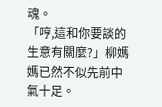魂。
「哼,這和你要談的生意有關麼?」柳媽媽已然不似先前中氣十足。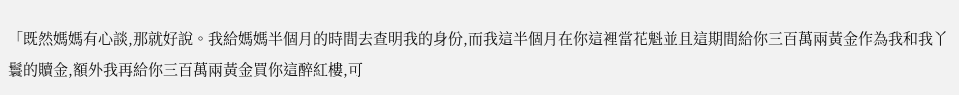「既然媽媽有心談,那就好說。我給媽媽半個月的時間去查明我的身份,而我這半個月在你這裡當花魁並且這期間給你三百萬兩黃金作為我和我丫鬟的贖金,額外我再給你三百萬兩黃金買你這醉紅樓,可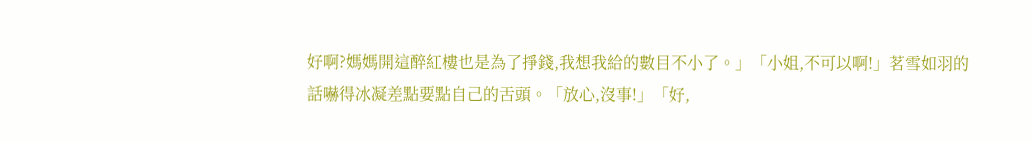好啊?媽媽開這醉紅樓也是為了掙錢,我想我給的數目不小了。」「小姐,不可以啊!」茗雪如羽的話嚇得冰凝差點要點自己的舌頭。「放心,沒事!」「好,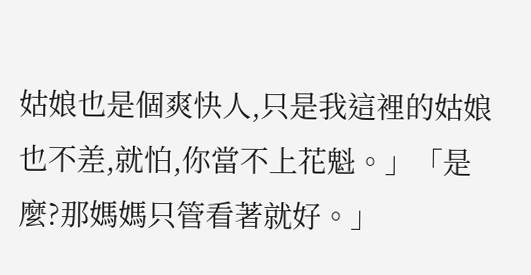姑娘也是個爽快人,只是我這裡的姑娘也不差,就怕,你當不上花魁。」「是麼?那媽媽只管看著就好。」